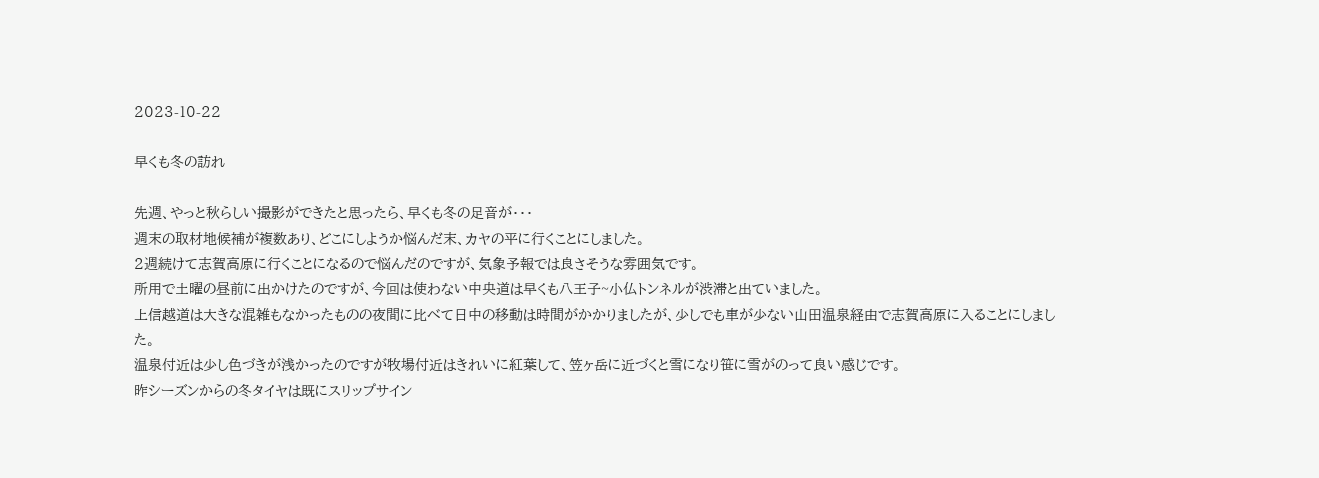2023-10-22

早くも冬の訪れ

先週、やっと秋らしい撮影ができたと思ったら、早くも冬の足音が・・・
週末の取材地候補が複数あり、どこにしようか悩んだ末、カヤの平に行くことにしました。
2週続けて志賀高原に行くことになるので悩んだのですが、気象予報では良さそうな雰囲気です。
所用で土曜の昼前に出かけたのですが、今回は使わない中央道は早くも八王子~小仏トンネルが渋滞と出ていました。
上信越道は大きな混雑もなかったものの夜間に比べて日中の移動は時間がかかりましたが、少しでも車が少ない山田温泉経由で志賀高原に入ることにしました。
温泉付近は少し色づきが浅かったのですが牧場付近はきれいに紅葉して、笠ヶ岳に近づくと雪になり笹に雪がのって良い感じです。
昨シーズンからの冬タイヤは既にスリップサイン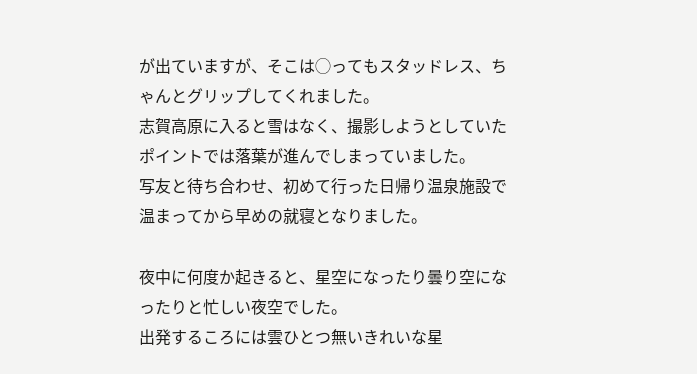が出ていますが、そこは◯ってもスタッドレス、ちゃんとグリップしてくれました。
志賀高原に入ると雪はなく、撮影しようとしていたポイントでは落葉が進んでしまっていました。
写友と待ち合わせ、初めて行った日帰り温泉施設で温まってから早めの就寝となりました。

夜中に何度か起きると、星空になったり曇り空になったりと忙しい夜空でした。
出発するころには雲ひとつ無いきれいな星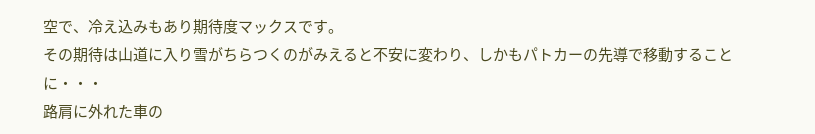空で、冷え込みもあり期待度マックスです。
その期待は山道に入り雪がちらつくのがみえると不安に変わり、しかもパトカーの先導で移動することに・・・
路肩に外れた車の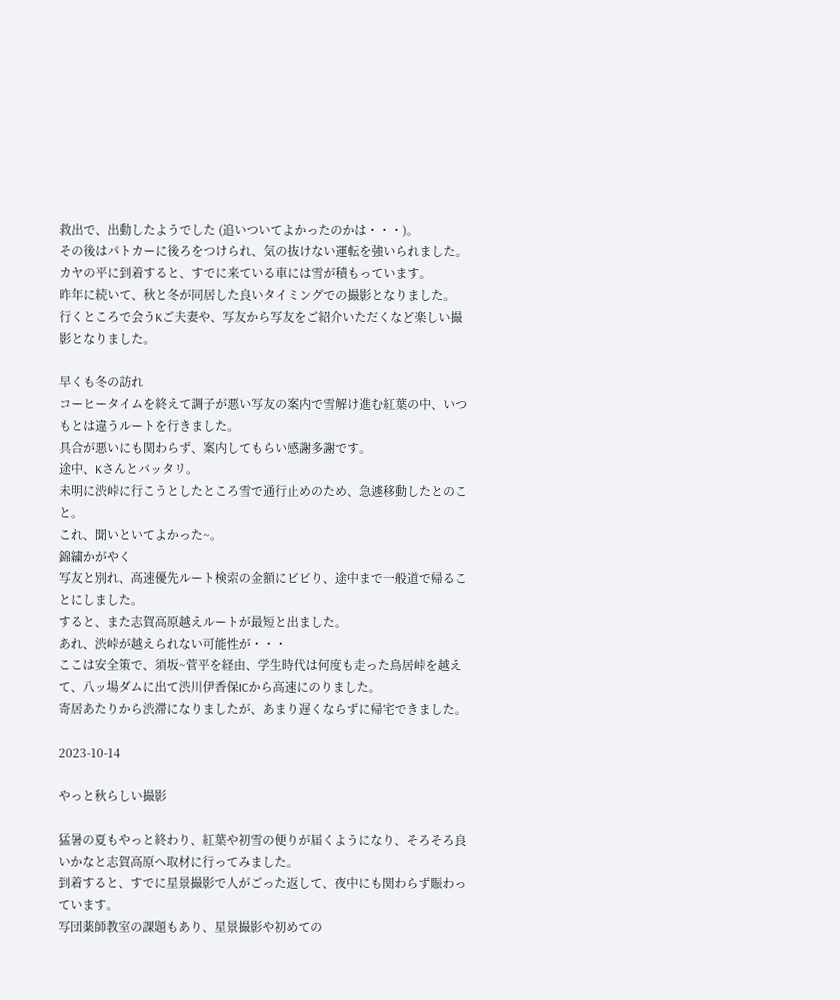救出で、出動したようでした (追いついてよかったのかは・・・)。
その後はパトカーに後ろをつけられ、気の抜けない運転を強いられました。
カヤの平に到着すると、すでに来ている車には雪が積もっています。
昨年に続いて、秋と冬が同居した良いタイミングでの撮影となりました。
行くところで会うKご夫妻や、写友から写友をご紹介いただくなど楽しい撮影となりました。

早くも冬の訪れ
コーヒータイムを終えて調子が悪い写友の案内で雪解け進む紅葉の中、いつもとは違うルートを行きました。
具合が悪いにも関わらず、案内してもらい感謝多謝です。
途中、Kさんとバッタリ。
未明に渋峠に行こうとしたところ雪で通行止めのため、急遽移動したとのこと。
これ、聞いといてよかった~。
錦繍かがやく
写友と別れ、高速優先ルート検索の金額にビビり、途中まで一般道で帰ることにしました。
すると、また志賀高原越えルートが最短と出ました。
あれ、渋峠が越えられない可能性が・・・
ここは安全策で、須坂~菅平を経由、学生時代は何度も走った鳥居峠を越えて、八ッ場ダムに出て渋川伊香保ICから高速にのりました。
寄居あたりから渋滞になりましたが、あまり遅くならずに帰宅できました。

2023-10-14

やっと秋らしい撮影

猛暑の夏もやっと終わり、紅葉や初雪の便りが届くようになり、そろそろ良いかなと志賀高原へ取材に行ってみました。
到着すると、すでに星景撮影で人がごった返して、夜中にも関わらず賑わっています。
写団薬師教室の課題もあり、星景撮影や初めての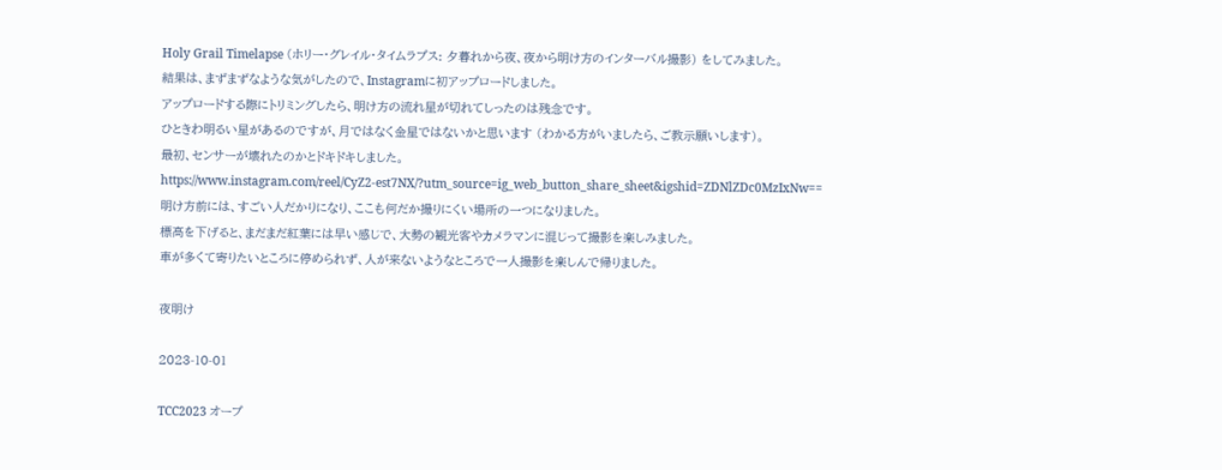Holy Grail Timelapse (ホリー・グレイル・タイムラプス: 夕暮れから夜、夜から明け方のインターバル撮影) をしてみました。
結果は、まずまずなような気がしたので、Instagramに初アップロードしました。
アップロードする際にトリミングしたら、明け方の流れ星が切れてしったのは残念です。
ひときわ明るい星があるのですが、月ではなく金星ではないかと思います (わかる方がいましたら、ご教示願いします)。
最初、センサーが壊れたのかとドキドキしました。
https://www.instagram.com/reel/CyZ2-est7NX/?utm_source=ig_web_button_share_sheet&igshid=ZDNlZDc0MzIxNw==
明け方前には、すごい人だかりになり、ここも何だか撮りにくい場所の一つになりました。
標高を下げると、まだまだ紅葉には早い感じで、大勢の観光客やカメラマンに混じって撮影を楽しみました。
車が多くて寄りたいところに停められず、人が来ないようなところで一人撮影を楽しんで帰りました。

夜明け

2023-10-01

TCC2023 オープ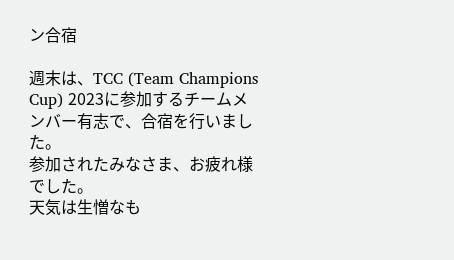ン合宿

週末は、TCC (Team Champions Cup) 2023に参加するチームメンバー有志で、合宿を行いました。
参加されたみなさま、お疲れ様でした。
天気は生憎なも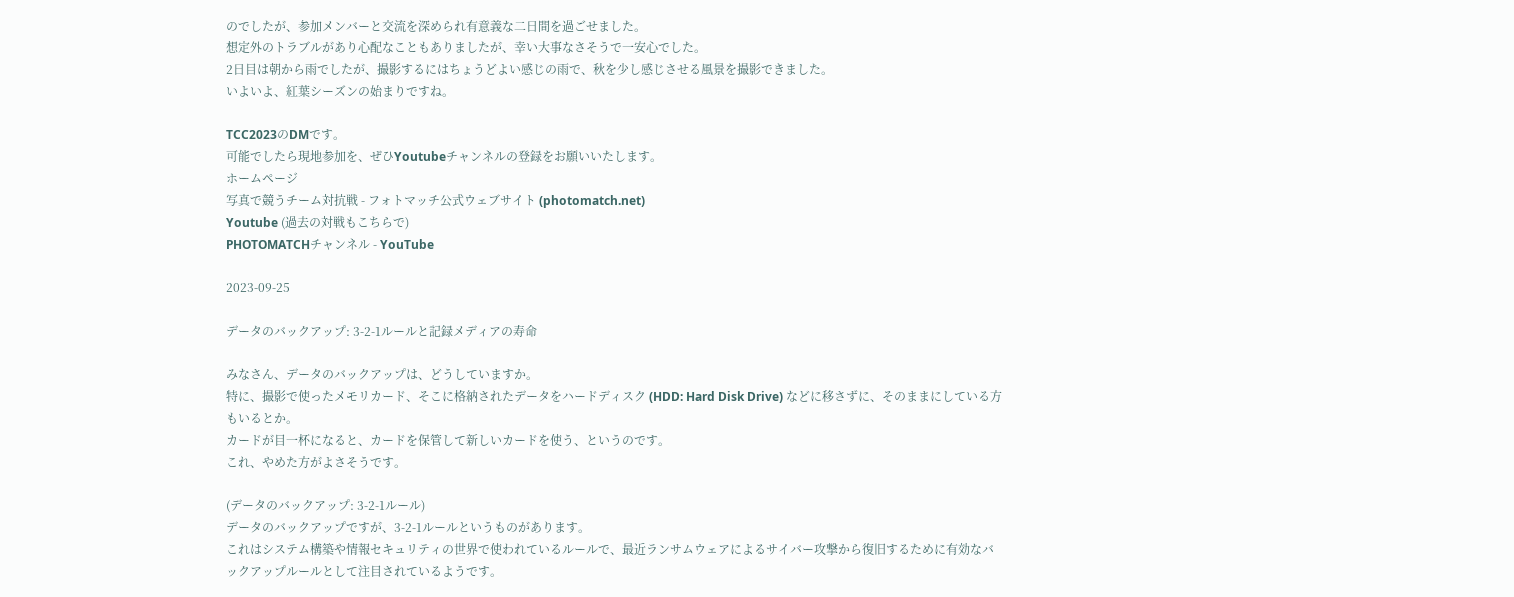のでしたが、参加メンバーと交流を深められ有意義な二日間を過ごせました。
想定外のトラブルがあり心配なこともありましたが、幸い大事なさそうで一安心でした。
2日目は朝から雨でしたが、撮影するにはちょうどよい感じの雨で、秋を少し感じさせる風景を撮影できました。
いよいよ、紅葉シーズンの始まりですね。

TCC2023のDMです。
可能でしたら現地参加を、ぜひYoutubeチャンネルの登録をお願いいたします。
ホームページ
写真で競うチーム対抗戦 - フォトマッチ公式ウェブサイト (photomatch.net)
Youtube (過去の対戦もこちらで)
PHOTOMATCHチャンネル - YouTube

2023-09-25

データのバックアップ: 3-2-1ルールと記録メディアの寿命

みなさん、データのバックアップは、どうしていますか。
特に、撮影で使ったメモリカード、そこに格納されたデータをハードディスク (HDD: Hard Disk Drive) などに移さずに、そのままにしている方もいるとか。
カードが目一杯になると、カードを保管して新しいカードを使う、というのです。
これ、やめた方がよさそうです。

(データのバックアップ: 3-2-1ルール)
データのバックアップですが、3-2-1ルールというものがあります。
これはシステム構築や情報セキュリティの世界で使われているルールで、最近ランサムウェアによるサイバー攻撃から復旧するために有効なバックアップルールとして注目されているようです。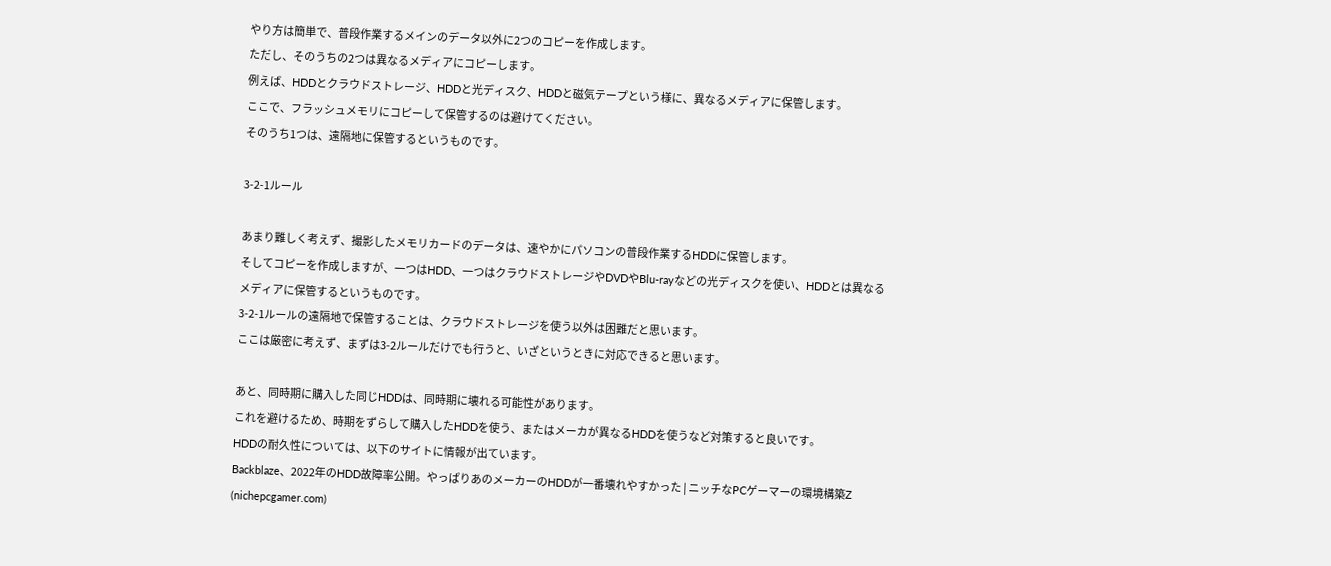やり方は簡単で、普段作業するメインのデータ以外に2つのコピーを作成します。
ただし、そのうちの2つは異なるメディアにコピーします。
例えば、HDDとクラウドストレージ、HDDと光ディスク、HDDと磁気テープという様に、異なるメディアに保管します。
ここで、フラッシュメモリにコピーして保管するのは避けてください。
そのうち1つは、遠隔地に保管するというものです。

3-2-1ルール

あまり難しく考えず、撮影したメモリカードのデータは、速やかにパソコンの普段作業するHDDに保管します。
そしてコピーを作成しますが、一つはHDD、一つはクラウドストレージやDVDやBlu-rayなどの光ディスクを使い、HDDとは異なるメディアに保管するというものです。
3-2-1ルールの遠隔地で保管することは、クラウドストレージを使う以外は困難だと思います。
ここは厳密に考えず、まずは3-2ルールだけでも行うと、いざというときに対応できると思います。

あと、同時期に購入した同じHDDは、同時期に壊れる可能性があります。
これを避けるため、時期をずらして購入したHDDを使う、またはメーカが異なるHDDを使うなど対策すると良いです。
HDDの耐久性については、以下のサイトに情報が出ています。
Backblaze、2022年のHDD故障率公開。やっぱりあのメーカーのHDDが一番壊れやすかった | ニッチなPCゲーマーの環境構築Z (nichepcgamer.com)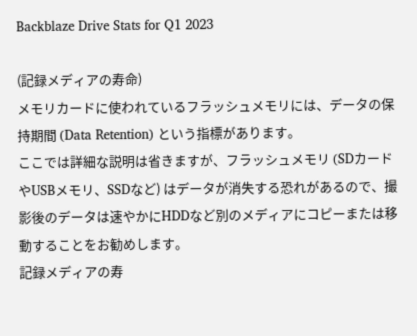Backblaze Drive Stats for Q1 2023

(記録メディアの寿命)
メモリカードに使われているフラッシュメモリには、データの保持期間 (Data Retention) という指標があります。
ここでは詳細な説明は省きますが、フラッシュメモリ (SDカードやUSBメモリ、SSDなど) はデータが消失する恐れがあるので、撮影後のデータは速やかにHDDなど別のメディアにコピーまたは移動することをお勧めします。
記録メディアの寿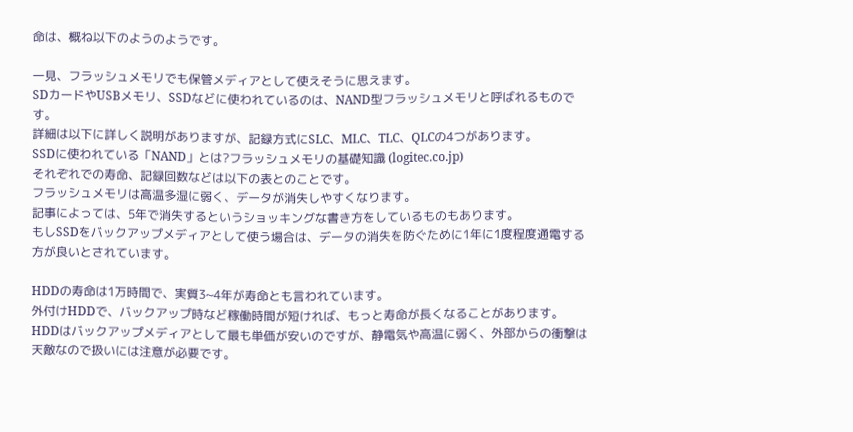命は、概ね以下のようのようです。

一見、フラッシュメモリでも保管メディアとして使えそうに思えます。
SDカードやUSBメモリ、SSDなどに使われているのは、NAND型フラッシュメモリと呼ばれるものです。
詳細は以下に詳しく説明がありますが、記録方式にSLC、MLC、TLC、QLCの4つがあります。
SSDに使われている「NAND」とは?フラッシュメモリの基礎知識 (logitec.co.jp)
それぞれでの寿命、記録回数などは以下の表とのことです。
フラッシュメモリは高温多湿に弱く、データが消失しやすくなります。
記事によっては、5年で消失するというショッキングな書き方をしているものもあります。
もしSSDをバックアップメディアとして使う場合は、データの消失を防ぐために1年に1度程度通電する方が良いとされています。

HDDの寿命は1万時間で、実質3~4年が寿命とも言われています。
外付けHDDで、バックアップ時など稼働時間が短ければ、もっと寿命が長くなることがあります。
HDDはバックアップメディアとして最も単価が安いのですが、静電気や高温に弱く、外部からの衝撃は天敵なので扱いには注意が必要です。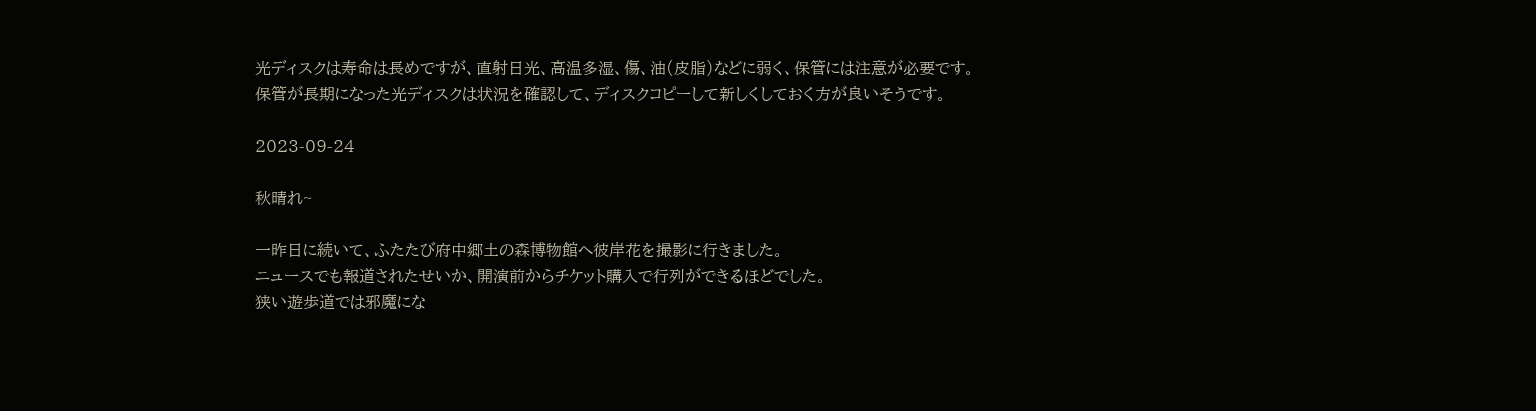光ディスクは寿命は長めですが、直射日光、高温多湿、傷、油(皮脂)などに弱く、保管には注意が必要です。
保管が長期になった光ディスクは状況を確認して、ディスクコピーして新しくしておく方が良いそうです。

2023-09-24

秋晴れ~

一昨日に続いて、ふたたび府中郷土の森博物館へ彼岸花を撮影に行きました。
ニュースでも報道されたせいか、開演前からチケット購入で行列ができるほどでした。
狭い遊歩道では邪魔にな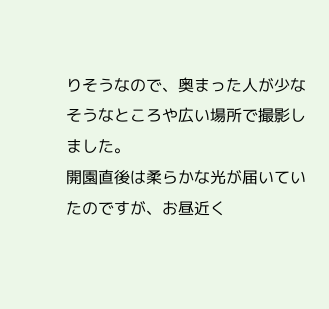りそうなので、奥まった人が少なそうなところや広い場所で撮影しました。
開園直後は柔らかな光が届いていたのですが、お昼近く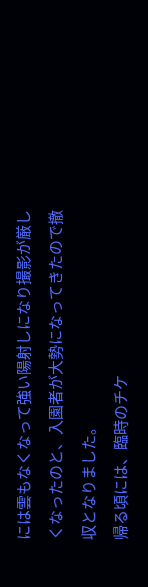には雲もなくなって強い陽射しになり撮影が厳しくなったのと、入園者が大勢になってきたので撤収となりました。
帰る頃には、臨時のチケ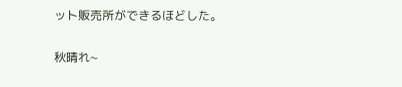ット販売所ができるほどした。

秋晴れ~